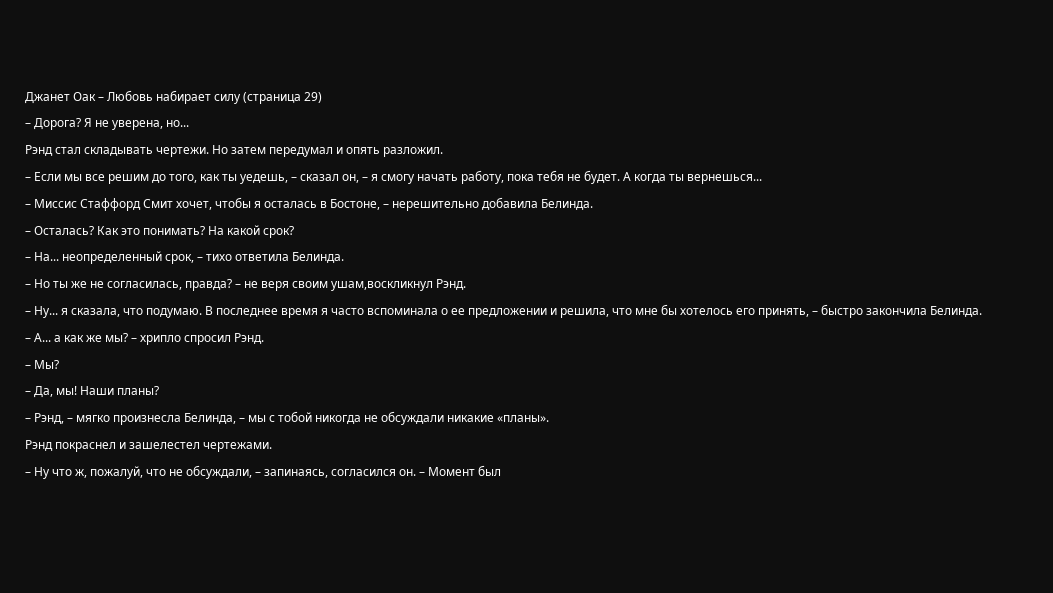Джанет Оак – Любовь набирает силу (страница 29)
– Дорога? Я не уверена, но...
Рэнд стал складывать чертежи. Но затем передумал и опять разложил.
– Если мы все решим до того, как ты уедешь, – сказал он, – я смогу начать работу, пока тебя не будет. А когда ты вернешься...
– Миссис Стаффорд Смит хочет, чтобы я осталась в Бостоне, – нерешительно добавила Белинда.
– Осталась? Как это понимать? На какой срок?
– На... неопределенный срок, – тихо ответила Белинда.
– Но ты же не согласилась, правда? – не веря своим ушам,воскликнул Рэнд.
– Ну... я сказала, что подумаю. В последнее время я часто вспоминала о ее предложении и решила, что мне бы хотелось его принять, – быстро закончила Белинда.
– А... а как же мы? – хрипло спросил Рэнд.
– Мы?
– Да, мы! Наши планы?
– Рэнд, – мягко произнесла Белинда, – мы с тобой никогда не обсуждали никакие «планы».
Рэнд покраснел и зашелестел чертежами.
– Ну что ж, пожалуй, что не обсуждали, – запинаясь, согласился он. – Момент был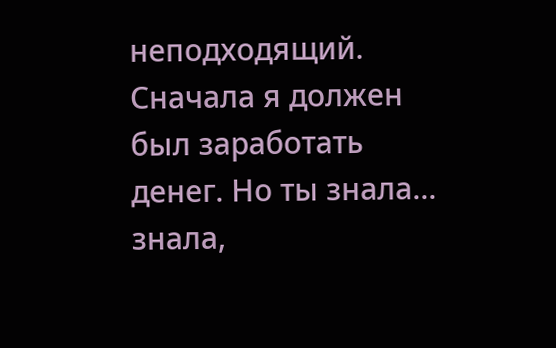неподходящий. Сначала я должен был заработать денег. Но ты знала... знала,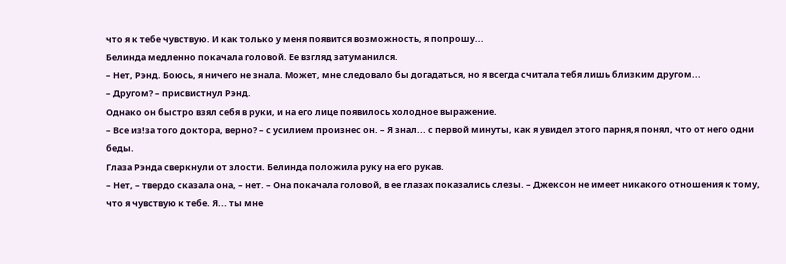что я к тебе чувствую. И как только у меня появится возможность, я попрошу...
Белинда медленно покачала головой. Ее взгляд затуманился.
– Нет, Рэнд. Боюсь, я ничего не знала. Может, мне следовало бы догадаться, но я всегда считала тебя лишь близким другом...
– Другом? – присвистнул Рэнд.
Однако он быстро взял себя в руки, и на его лице появилось холодное выражение.
– Все из!за того доктора, верно? – с усилием произнес он. – Я знал... с первой минуты, как я увидел этого парня,я понял, что от него одни беды.
Глаза Рэнда сверкнули от злости. Белинда положила руку на его рукав.
– Нет, – твердо сказала она, – нет. – Она покачала головой, в ее глазах показались слезы. – Джексон не имеет никакого отношения к тому, что я чувствую к тебе. Я... ты мне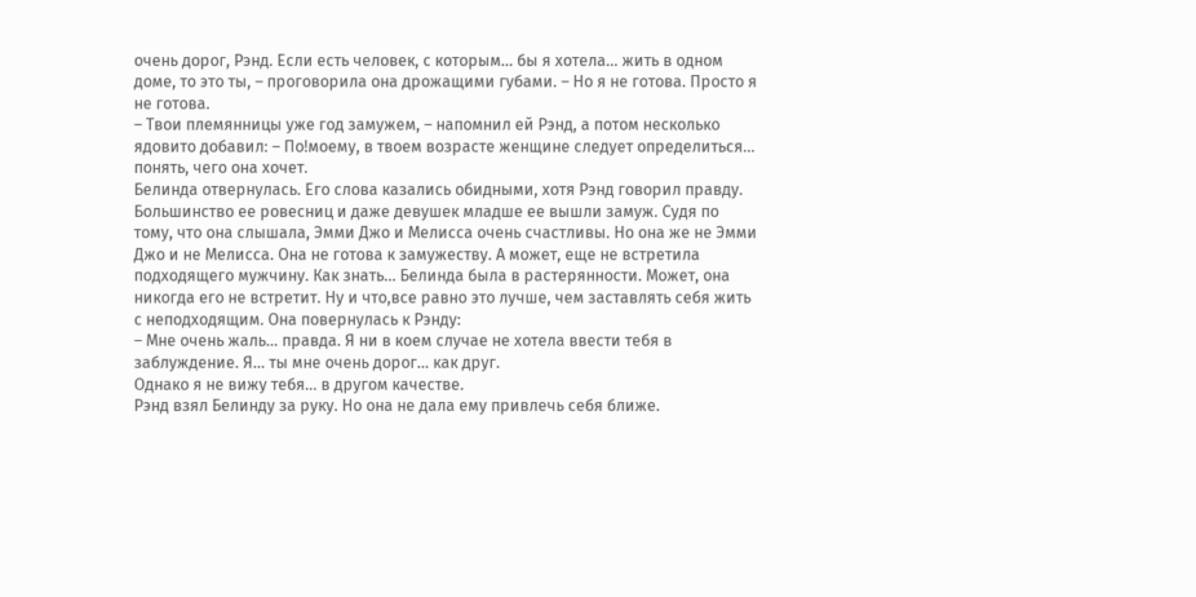очень дорог, Рэнд. Если есть человек, с которым... бы я хотела... жить в одном доме, то это ты, – проговорила она дрожащими губами. – Но я не готова. Просто я не готова.
– Твои племянницы уже год замужем, – напомнил ей Рэнд, а потом несколько ядовито добавил: – По!моему, в твоем возрасте женщине следует определиться... понять, чего она хочет.
Белинда отвернулась. Его слова казались обидными, хотя Рэнд говорил правду. Большинство ее ровесниц и даже девушек младше ее вышли замуж. Судя по тому, что она слышала, Эмми Джо и Мелисса очень счастливы. Но она же не Эмми Джо и не Мелисса. Она не готова к замужеству. А может, еще не встретила подходящего мужчину. Как знать... Белинда была в растерянности. Может, она никогда его не встретит. Ну и что,все равно это лучше, чем заставлять себя жить с неподходящим. Она повернулась к Рэнду:
– Мне очень жаль... правда. Я ни в коем случае не хотела ввести тебя в заблуждение. Я... ты мне очень дорог... как друг.
Однако я не вижу тебя... в другом качестве.
Рэнд взял Белинду за руку. Но она не дала ему привлечь себя ближе.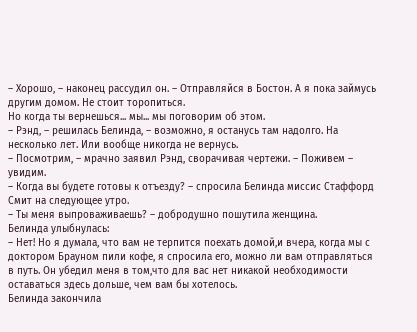– Хорошо, – наконец рассудил он. – Отправляйся в Бостон. А я пока займусь другим домом. Не стоит торопиться.
Но когда ты вернешься... мы... мы поговорим об этом.
– Рэнд, – решилась Белинда, – возможно, я останусь там надолго. На несколько лет. Или вообще никогда не вернусь.
– Посмотрим, – мрачно заявил Рэнд, сворачивая чертежи. – Поживем – увидим.
– Когда вы будете готовы к отъезду? – спросила Белинда миссис Стаффорд Смит на следующее утро.
– Ты меня выпроваживаешь? – добродушно пошутила женщина.
Белинда улыбнулась:
– Нет! Но я думала, что вам не терпится поехать домой,и вчера, когда мы с доктором Брауном пили кофе, я спросила его, можно ли вам отправляться в путь. Он убедил меня в том,что для вас нет никакой необходимости оставаться здесь дольше, чем вам бы хотелось.
Белинда закончила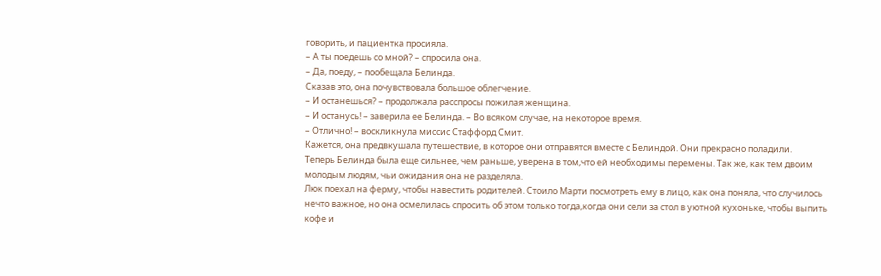говорить, и пациентка просияла.
– А ты поедешь со мной? – спросила она.
– Да, поеду, – пообещала Белинда.
Сказав это, она почувствовала большое облегчение.
– И останешься? – продолжала расспросы пожилая женщина.
– И останусь! – заверила ее Белинда. – Во всяком случае, на некоторое время.
– Отлично! – воскликнула миссис Стаффорд Смит.
Кажется, она предвкушала путешествие, в которое они отправятся вместе с Белиндой. Они прекрасно поладили.
Теперь Белинда была еще сильнее, чем раньше, уверена в том,что ей необходимы перемены. Так же, как тем двоим молодым людям, чьи ожидания она не разделяла.
Люк поехал на ферму, чтобы навестить родителей. Стоило Марти посмотреть ему в лицо, как она поняла, что случилось нечто важное, но она осмелилась спросить об этом только тогда,когда они сели за стол в уютной кухоньке, чтобы выпить кофе и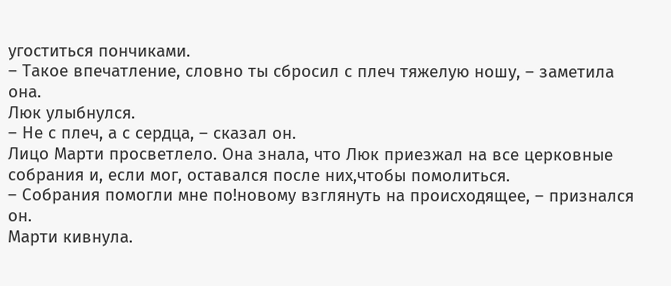угоститься пончиками.
– Такое впечатление, словно ты сбросил с плеч тяжелую ношу, – заметила она.
Люк улыбнулся.
– Не с плеч, а с сердца, – сказал он.
Лицо Марти просветлело. Она знала, что Люк приезжал на все церковные собрания и, если мог, оставался после них,чтобы помолиться.
– Собрания помогли мне по!новому взглянуть на происходящее, – признался он.
Марти кивнула.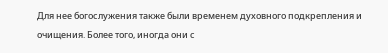Для нее богослужения также были временем духовного подкрепления и очищения. Более того, иногда они с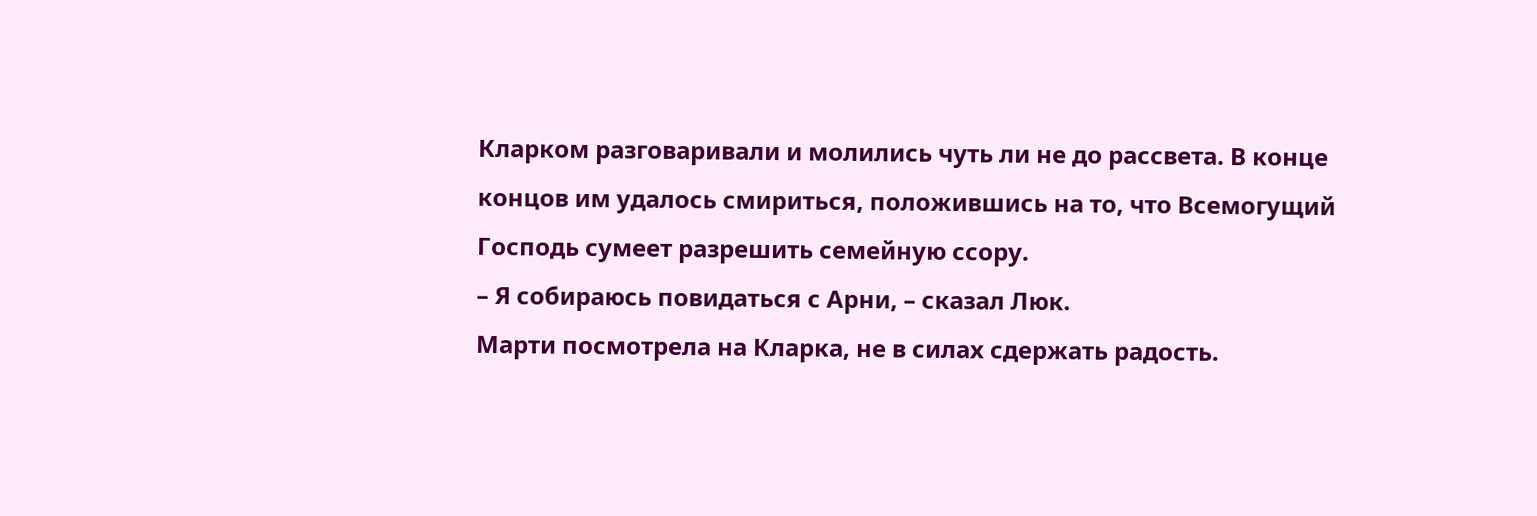Кларком разговаривали и молились чуть ли не до рассвета. В конце концов им удалось смириться, положившись на то, что Всемогущий Господь сумеет разрешить семейную ссору.
– Я собираюсь повидаться с Арни, – сказал Люк.
Марти посмотрела на Кларка, не в силах сдержать радость.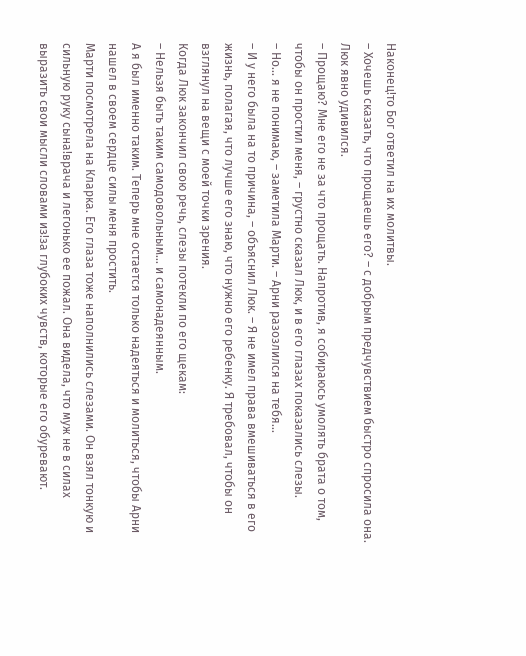Наконец!то Бог ответил на их молитвы.
– Хочешь сказать, что прощаешь его? – с добрым предчувствием быстро спросила она.
Люк явно удивился.
– Прощаю? Мне его не за что прощать. Напротив, я собираюсь умолять брата о том, чтобы он простил меня, – грустно сказал Люк, и в его глазах показались слезы.
– Но... я не понимаю, – заметила Марти. – Арни разозлился на тебя...
– И у него была на то причина, – объяснил Люк. – Я не имел права вмешиваться в его жизнь, полагая, что лучше его знаю, что нужно его ребенку. Я требовал, чтобы он взглянул на вещи с моей точки зрения.
Когда Люк закончил свою речь, слезы потекли по его щекам:
– Нельзя быть таким самодовольным... и самонадеянным.
А я был именно таким. Теперь мне остается только надеяться и молиться, чтобы Арни нашел в своем сердце силы меня простить.
Марти посмотрела на Кларка. Его глаза тоже наполнились слезами. Он взял тонкую и сильную руку сына!врача и легонько ее пожал. Она видела, что муж не в силах выразить свои мысли словами из!за глубоких чувств, которые его обуревают.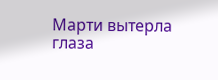Марти вытерла глаза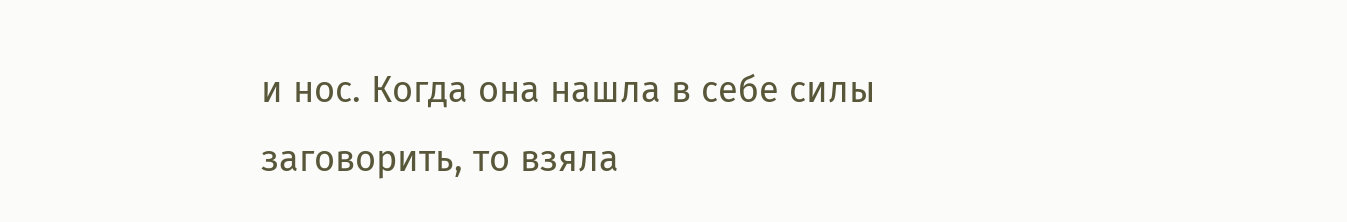и нос. Когда она нашла в себе силы заговорить, то взяла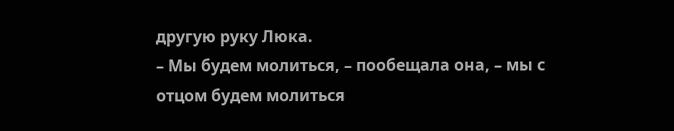другую руку Люка.
– Мы будем молиться, – пообещала она, – мы с отцом будем молиться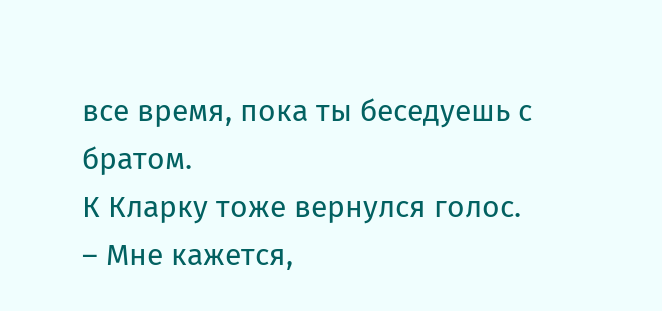все время, пока ты беседуешь с братом.
К Кларку тоже вернулся голос.
– Мне кажется,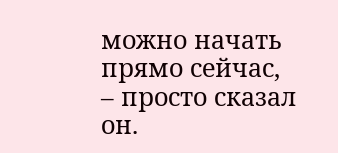можно начать прямо сейчас, – просто сказал он.